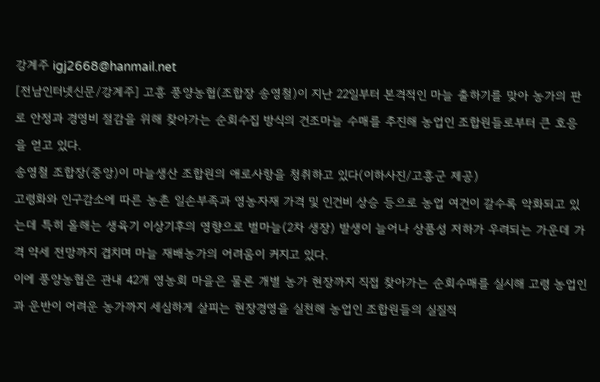강계주 igj2668@hanmail.net
[전남인터넷신문/강계주] 고흥 풍양농협(조합장 송영철)이 지난 22일부터 본격적인 마늘 출하기를 맞아 농가의 판로 안정과 경영비 절감을 위해 찾아가는 순회수집 방식의 건조마늘 수매를 추진해 농업인 조합원들로부터 큰 호응을 얻고 있다.
송영철 조합장(중앙)이 마늘생산 조합원의 애로사항을 청취하고 있다(이하사진/고흥군 제공)
고령화와 인구감소에 따른 농촌 일손부족과 영농자재 가격 및 인건비 상승 등으로 농업 여건이 갈수록 악화되고 있는데 특히 올해는 생육기 이상기후의 영향으로 벌마늘(2차 생장) 발생이 늘어나 상품성 저하가 우려되는 가운데 가격 약세 전망까지 겹치며 마늘 재배농가의 어려움이 커지고 있다.
이에 풍양농협은 관내 42개 영농회 마을은 물론 개별 농가 현장까지 직접 찾아가는 순회수매를 실시해 고령 농업인과 운반이 어려운 농가까지 세심하게 살피는 현장경영을 실천해 농업인 조합원들의 실질적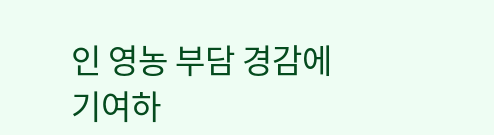인 영농 부담 경감에 기여하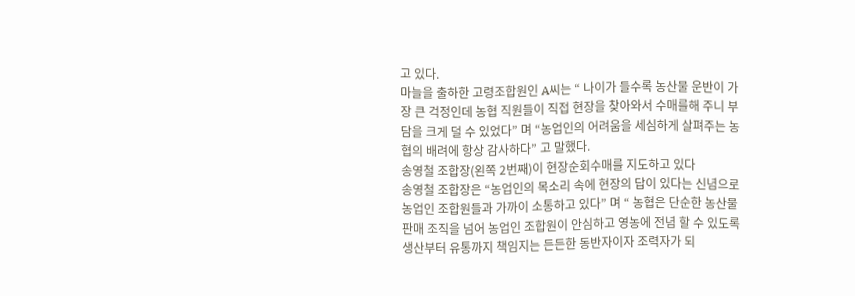고 있다.
마늘을 출하한 고령조합원인 A씨는 “ 나이가 들수록 농산물 운반이 가장 큰 걱정인데 농협 직원들이 직접 현장을 찾아와서 수매를해 주니 부담을 크게 덜 수 있었다” 며 “농업인의 어려움을 세심하게 살펴주는 농협의 배려에 항상 감사하다” 고 말했다.
송영철 조합장(왼쪽 2번째)이 현장순회수매를 지도하고 있다
송영철 조합장은 “농업인의 목소리 속에 현장의 답이 있다는 신념으로 농업인 조합원들과 가까이 소통하고 있다” 며 “ 농협은 단순한 농산물 판매 조직을 넘어 농업인 조합원이 안심하고 영농에 전념 할 수 있도록 생산부터 유통까지 책임지는 든든한 동반자이자 조력자가 되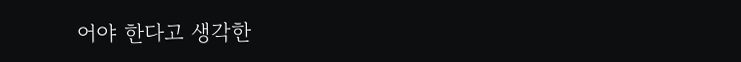어야 한다고 생각한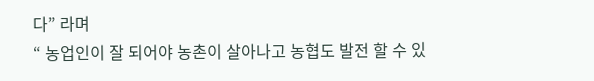다” 라며
“ 농업인이 잘 되어야 농촌이 살아나고 농협도 발전 할 수 있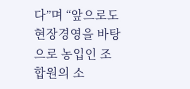다”며 “앞으로도 현장경영을 바탕으로 농입인 조합원의 소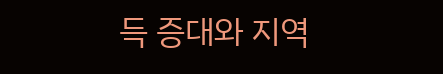득 증대와 지역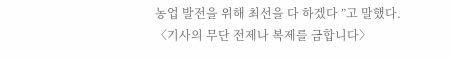농업 발전을 위해 최선을 다 하겠다 ”고 말했다.
〈기사의 무단 전제나 복제를 금합니다〉